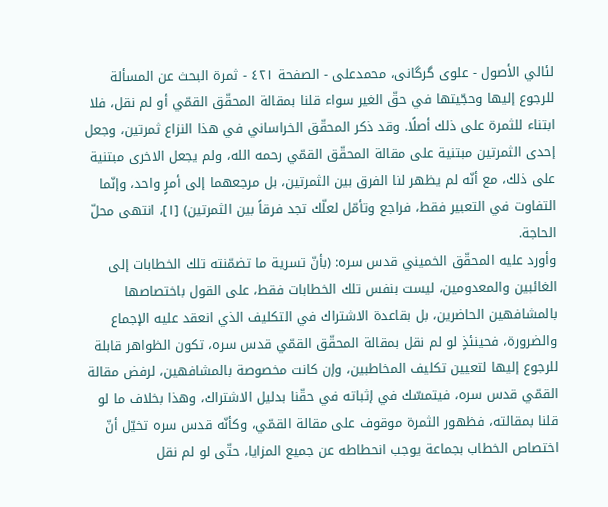لئالي الأصول - علوی گرگانی، محمدعلی - الصفحة ٤٢١ - ثمرة البحث عن المسألة
للرجوع إليها وحجّيتها في حقّ الغير سواء قلنا بمقالة المحقّق القمّي أو لم نقل، فلا ابتناء للثمرة على ذلك أصلًا. وقد ذكر المحقّق الخراساني في هذا النزاع ثمرتين، وجعل إحدى الثمرتين مبتنية على مقالة المحقّق القمّي رحمه الله، ولم يجعل الاخرى مبتنية على ذلك، مع أنّه لم يظهر لنا الفرق بين الثمرتين، بل مرجعهما إلى أمرٍ واحد، وإنّما التفاوت في التعبير فقط، فراجع وتأمّل لعلّك تجد فرقاً بين الثمرتين) [١]، انتهى محلّ الحاجة.
وأورد عليه المحقّق الخميني قدس سره: (بأنّ تسرية ما تضمّنته تلك الخطابات إلى الغائبين والمعدومين، ليست بنفس تلك الخطابات فقط، على القول باختصاصها بالمشافهين الحاضرين، بل بقاعدة الاشتراك في التكليف الذي انعقد عليه الإجماع والضرورة، فحينئذٍ لو لم نقل بمقالة المحقّق القمّي قدس سره، تكون الظواهر قابلة للرجوع إليها لتعيين تكليف المخاطبين، وإن كانت مخصوصة بالمشافهين، لرفض مقالة القمّي قدس سره، فيتمسّك في إثباته في حقّنا بدليل الاشتراك، وهذا بخلاف ما لو قلنا بمقالته، فظهور الثمرة موقوف على مقالة القمّي، وكأنّه قدس سره تخيّل أنّ اختصاص الخطاب بجماعة يوجب انحطاطه عن جميع المزايا، حتّى لو لم نقل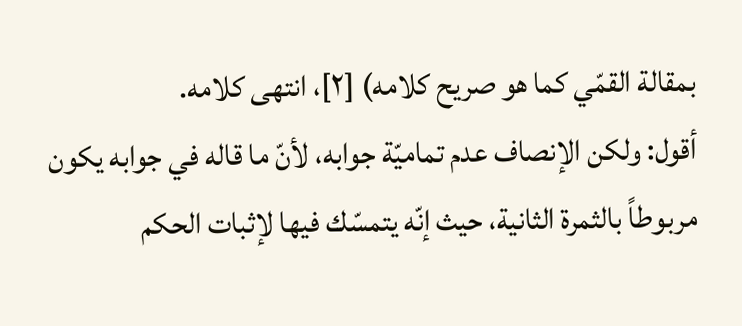بمقالة القمّي كما هو صريح كلامه) [٢]، انتهى كلامه.
أقول: ولكن الإنصاف عدم تماميّة جوابه، لأنّ ما قاله في جوابه يكون مربوطاً بالثمرة الثانية، حيث إنّه يتمسّك فيها لإثبات الحكم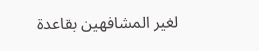لغير المشافهين بقاعدة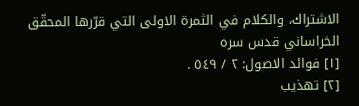الاشتراك، والكلام في الثمرة الاولى التي قرّرها المحقّق الخراساني قدس سره
[١] فوائد الاصول: ٢ / ٥٤٩ .
[٢] تهذيب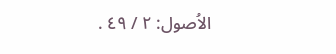الاُصول: ٢ / ٤٩ .